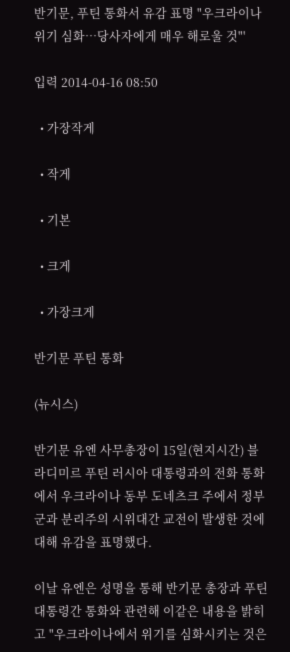반기문, 푸틴 통화서 유감 표명 "우크라이나 위기 심화…당사자에게 매우 해로울 것"'

입력 2014-04-16 08:50

  • 가장작게

  • 작게

  • 기본

  • 크게

  • 가장크게

반기문 푸틴 통화

(뉴시스)

반기문 유엔 사무총장이 15일(현지시간) 블라디미르 푸틴 러시아 대통령과의 전화 통화에서 우크라이나 동부 도네츠크 주에서 정부군과 분리주의 시위대간 교전이 발생한 것에 대해 유감을 표명했다.

이날 유엔은 성명을 통해 반기문 총장과 푸틴 대통령간 통화와 관련해 이같은 내용을 밝히고 "우크라이나에서 위기를 심화시키는 것은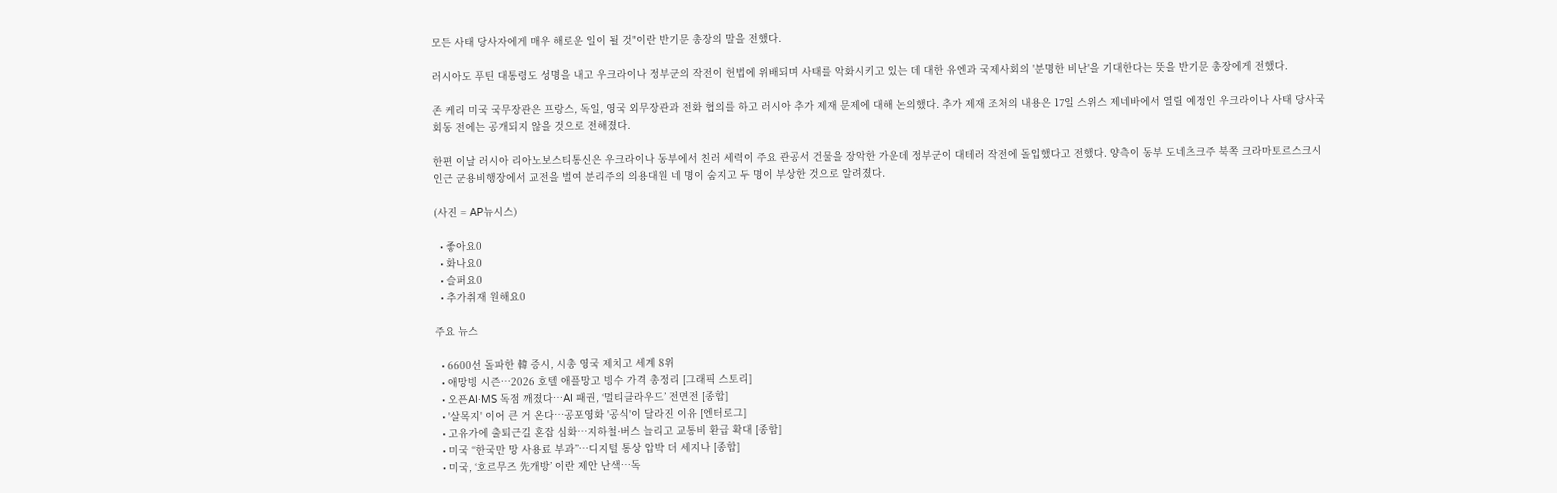모든 사태 당사자에게 매우 해로운 일이 될 것"이란 반기문 총장의 말을 전했다.

러시아도 푸틴 대통령도 성명을 내고 우크라이나 정부군의 작전이 헌법에 위배되며 사태를 악화시키고 있는 데 대한 유엔과 국제사회의 '분명한 비난'을 기대한다는 뜻을 반기문 총장에게 전했다.

존 케리 미국 국무장관은 프랑스, 독일, 영국 외무장관과 전화 협의를 하고 러시아 추가 제재 문제에 대해 논의했다. 추가 제재 조처의 내용은 17일 스위스 제네바에서 열릴 예정인 우크라이나 사태 당사국 회동 전에는 공개되지 않을 것으로 전해졌다.

한편 이날 러시아 리아노보스티통신은 우크라이나 동부에서 친러 세력이 주요 관공서 건물을 장악한 가운데 정부군이 대테러 작전에 돌입했다고 전했다. 양측이 동부 도네츠크주 북쪽 크라마토르스크시 인근 군용비행장에서 교전을 벌여 분리주의 의용대원 네 명이 숨지고 두 명이 부상한 것으로 알려졌다.

(사진 = AP뉴시스)

  • 좋아요0
  • 화나요0
  • 슬퍼요0
  • 추가취재 원해요0

주요 뉴스

  • 6600선 돌파한 韓 증시, 시총 영국 제치고 세계 8위
  • 애망빙 시즌…2026 호텔 애플망고 빙수 가격 총정리 [그래픽 스토리]
  • 오픈AI·MS 독점 깨졌다…AI 패권, ‘멀티클라우드’ 전면전 [종합]
  • '살목지' 이어 큰 거 온다⋯공포영화 '공식'이 달라진 이유 [엔터로그]
  • 고유가에 출퇴근길 혼잡 심화…지하철·버스 늘리고 교통비 환급 확대 [종합]
  • 미국 “한국만 망 사용료 부과”⋯디지털 통상 압박 더 세지나 [종합]
  • 미국, ‘호르무즈 先개방’ 이란 제안 난색…독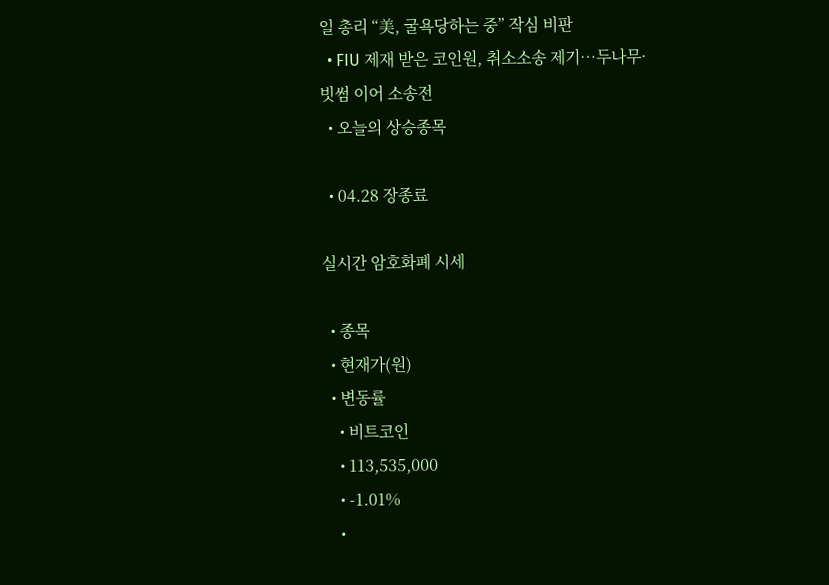일 총리 “美, 굴욕당하는 중” 작심 비판
  • FIU 제재 받은 코인원, 취소소송 제기…두나무·빗썸 이어 소송전
  • 오늘의 상승종목

  • 04.28 장종료

실시간 암호화폐 시세

  • 종목
  • 현재가(원)
  • 변동률
    • 비트코인
    • 113,535,000
    • -1.01%
    •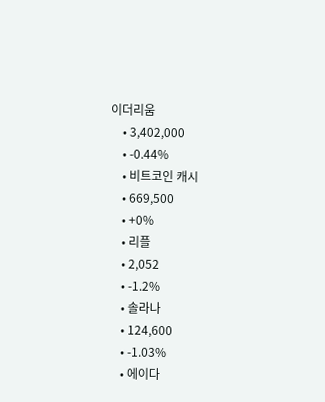이더리움
    • 3,402,000
    • -0.44%
    • 비트코인 캐시
    • 669,500
    • +0%
    • 리플
    • 2,052
    • -1.2%
    • 솔라나
    • 124,600
    • -1.03%
    • 에이다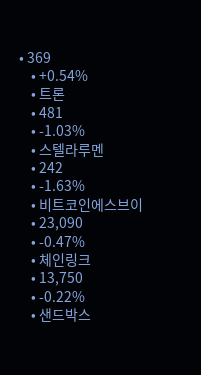• 369
    • +0.54%
    • 트론
    • 481
    • -1.03%
    • 스텔라루멘
    • 242
    • -1.63%
    • 비트코인에스브이
    • 23,090
    • -0.47%
    • 체인링크
    • 13,750
    • -0.22%
    • 샌드박스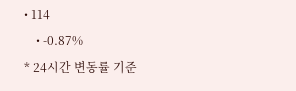• 114
    • -0.87%
* 24시간 변동률 기준